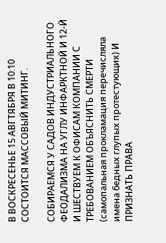В ВОСКРЕСЕНЬЕ 15 АВГТЯБРЯ В 10:10 CОСТОИТСЯ МАССОВЫЙ МИТИНГ.

СОБИРАЕМСЯ У САДОВ ИНДУСТРИАЛЬНОГО ФЕОДАЛИЗМА НА УГЛУ ИНФАРКТНОЙ И 12-Й И ШЕСТВУЕМ К ОФИСАМ КОМПАНИИ С ТРЕБОВАНИЕМ ОБЪЯСНИТЬ СМЕРТИ (самопальная прокламация перечисляла имена бедных глупых протестующих) И ПРИЗНАТЬ ПРАВА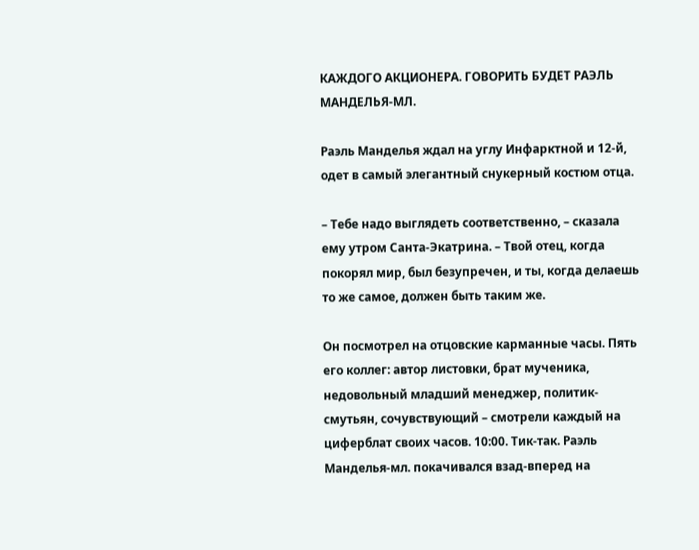КАЖДОГО АКЦИОНЕРА. ГОВОРИТЬ БУДЕТ РАЭЛЬ МАНДЕЛЬЯ-МЛ.

Раэль Манделья ждал на углу Инфарктной и 12-й, одет в самый элегантный снукерный костюм отца.

– Тебе надо выглядеть соответственно, – сказала ему утром Санта-Экатрина. – Твой отец, когда покорял мир, был безупречен, и ты, когда делаешь то же самое, должен быть таким же.

Он посмотрел на отцовские карманные часы. Пять его коллег: автор листовки, брат мученика, недовольный младший менеджер, политик-смутьян, сочувствующий – смотрели каждый на циферблат своих часов. 10:00. Тик-так. Раэль Манделья-мл. покачивался взад-вперед на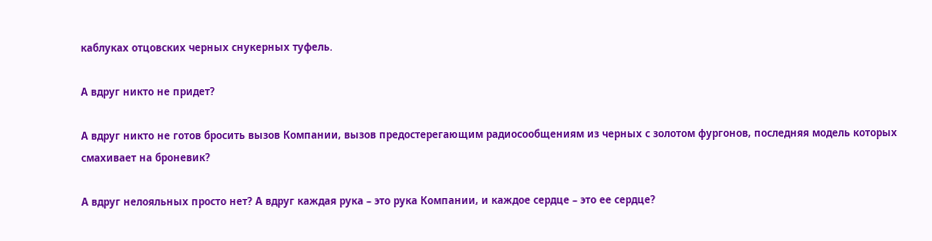каблуках отцовских черных снукерных туфель.

А вдруг никто не придет?

А вдруг никто не готов бросить вызов Компании, вызов предостерегающим радиосообщениям из черных с золотом фургонов, последняя модель которых смахивает на броневик?

А вдруг нелояльных просто нет? А вдруг каждая рука – это рука Компании, и каждое сердце – это ее сердце?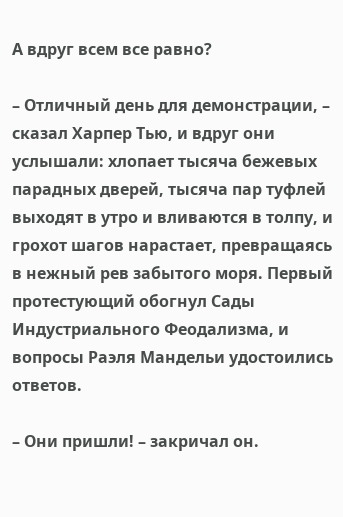А вдруг всем все равно?

– Отличный день для демонстрации, – сказал Харпер Тью, и вдруг они услышали: хлопает тысяча бежевых парадных дверей, тысяча пар туфлей выходят в утро и вливаются в толпу, и грохот шагов нарастает, превращаясь в нежный рев забытого моря. Первый протестующий обогнул Сады Индустриального Феодализма, и вопросы Раэля Мандельи удостоились ответов.

– Они пришли! – закричал он.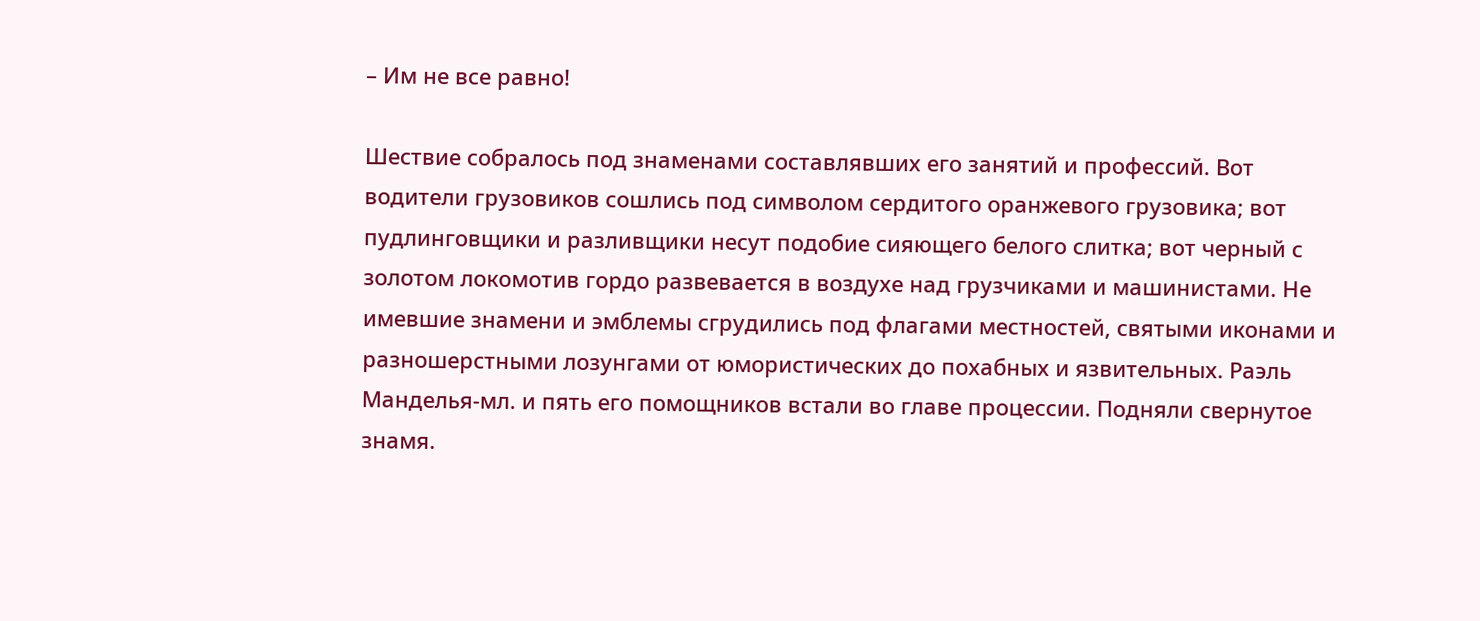– Им не все равно!

Шествие собралось под знаменами составлявших его занятий и профессий. Вот водители грузовиков сошлись под символом сердитого оранжевого грузовика; вот пудлинговщики и разливщики несут подобие сияющего белого слитка; вот черный с золотом локомотив гордо развевается в воздухе над грузчиками и машинистами. Не имевшие знамени и эмблемы сгрудились под флагами местностей, святыми иконами и разношерстными лозунгами от юмористических до похабных и язвительных. Раэль Манделья-мл. и пять его помощников встали во главе процессии. Подняли свернутое знамя.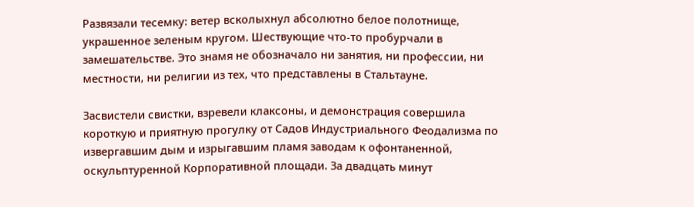Развязали тесемку: ветер всколыхнул абсолютно белое полотнище, украшенное зеленым кругом. Шествующие что-то пробурчали в замешательстве. Это знамя не обозначало ни занятия, ни профессии, ни местности, ни религии из тех, что представлены в Стальтауне.

Засвистели свистки, взревели клаксоны, и демонстрация совершила короткую и приятную прогулку от Садов Индустриального Феодализма по извергавшим дым и изрыгавшим пламя заводам к офонтаненной, оскульптуренной Корпоративной площади. За двадцать минут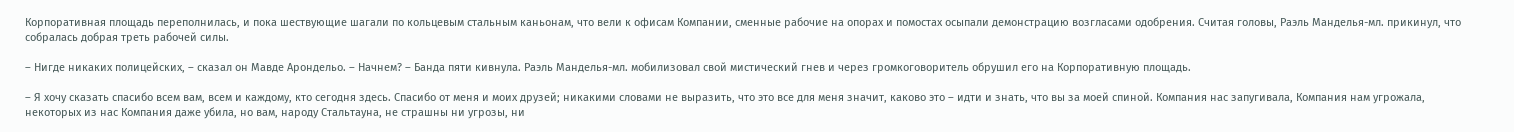Корпоративная площадь переполнилась, и пока шествующие шагали по кольцевым стальным каньонам, что вели к офисам Компании, сменные рабочие на опорах и помостах осыпали демонстрацию возгласами одобрения. Считая головы, Раэль Манделья-мл. прикинул, что собралась добрая треть рабочей силы.

– Нигде никаких полицейских, – сказал он Мавде Арондельо. – Начнем? – Банда пяти кивнула. Раэль Манделья-мл. мобилизовал свой мистический гнев и через громкоговоритель обрушил его на Корпоративную площадь.

– Я хочу сказать спасибо всем вам, всем и каждому, кто сегодня здесь. Спасибо от меня и моих друзей; никакими словами не выразить, что это все для меня значит, каково это – идти и знать, что вы за моей спиной. Компания нас запугивала, Компания нам угрожала, некоторых из нас Компания даже убила, но вам, народу Стальтауна, не страшны ни угрозы, ни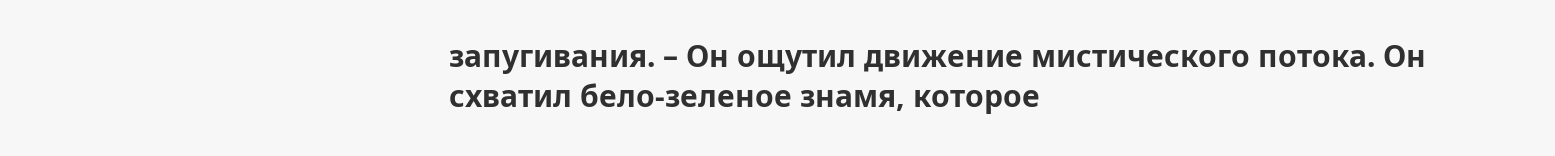запугивания. – Он ощутил движение мистического потока. Он схватил бело-зеленое знамя, которое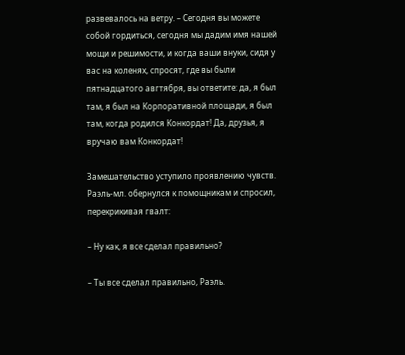развевалось на ветру. – Сегодня вы можете собой гордиться, сегодня мы дадим имя нашей мощи и решимости, и когда ваши внуки, сидя у вас на коленях, спросят, где вы были пятнадцатого авгтября, вы ответите: да, я был там, я был на Корпоративной площади, я был там, когда родился Конкордат! Да, друзья, я вручаю вам Конкордат!

Замешательство уступило проявлению чувств. Раэль-мл. обернулся к помощникам и спросил, перекрикивая гвалт:

– Ну как, я все сделал правильно?

– Ты все сделал правильно, Раэль.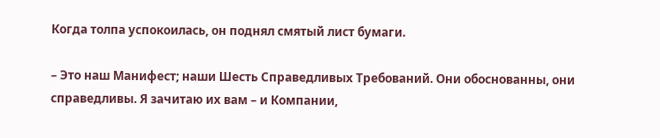Когда толпа успокоилась, он поднял смятый лист бумаги.

– Это наш Манифест; наши Шесть Справедливых Требований. Они обоснованны, они справедливы. Я зачитаю их вам – и Компании,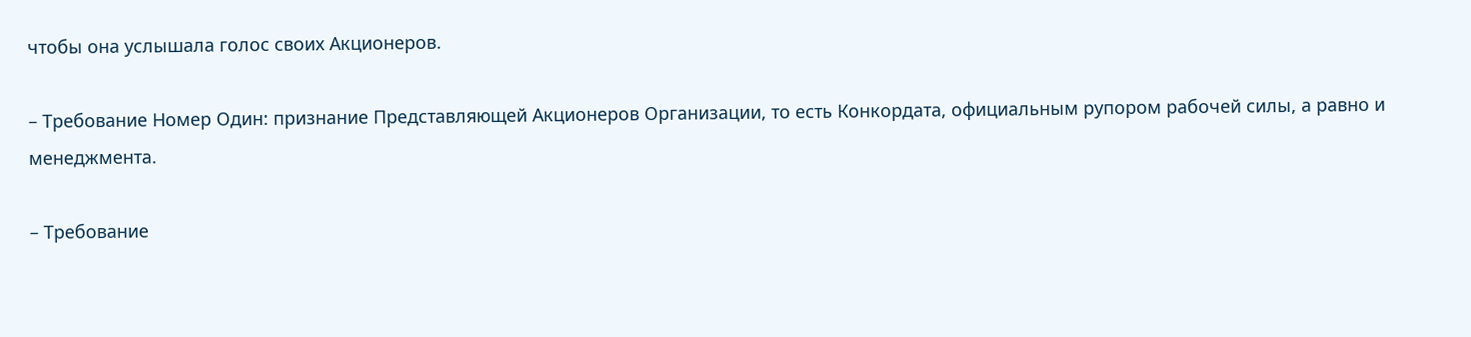чтобы она услышала голос своих Акционеров.

– Требование Номер Один: признание Представляющей Акционеров Организации, то есть Конкордата, официальным рупором рабочей силы, а равно и менеджмента.

– Требование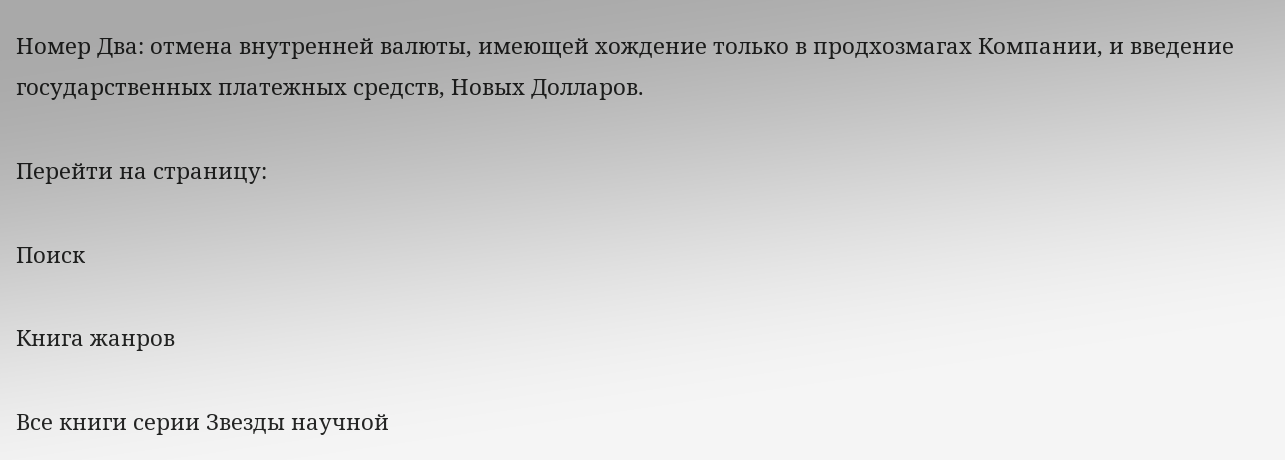Номер Два: отмена внутренней валюты, имеющей хождение только в продхозмагах Компании, и введение государственных платежных средств, Новых Долларов.

Перейти на страницу:

Поиск

Книга жанров

Все книги серии Звезды научной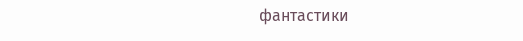фантастики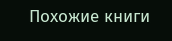Похожие книги